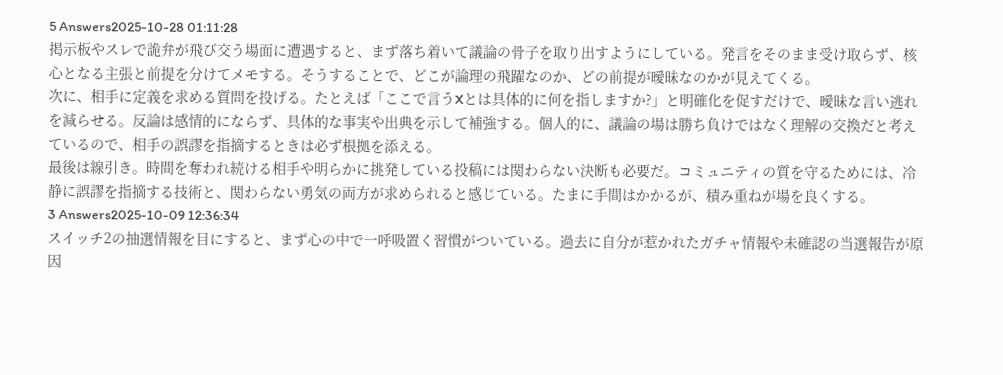5 Answers2025-10-28 01:11:28
掲示板やスレで詭弁が飛び交う場面に遭遇すると、まず落ち着いて議論の骨子を取り出すようにしている。発言をそのまま受け取らず、核心となる主張と前提を分けてメモする。そうすることで、どこが論理の飛躍なのか、どの前提が曖昧なのかが見えてくる。
次に、相手に定義を求める質問を投げる。たとえば「ここで言うXとは具体的に何を指しますか?」と明確化を促すだけで、曖昧な言い逃れを減らせる。反論は感情的にならず、具体的な事実や出典を示して補強する。個人的に、議論の場は勝ち負けではなく理解の交換だと考えているので、相手の誤謬を指摘するときは必ず根拠を添える。
最後は線引き。時間を奪われ続ける相手や明らかに挑発している投稿には関わらない決断も必要だ。コミュニティの質を守るためには、冷静に誤謬を指摘する技術と、関わらない勇気の両方が求められると感じている。たまに手間はかかるが、積み重ねが場を良くする。
3 Answers2025-10-09 12:36:34
スイッチ2の抽選情報を目にすると、まず心の中で一呼吸置く習慣がついている。過去に自分が惹かれたガチャ情報や未確認の当選報告が原因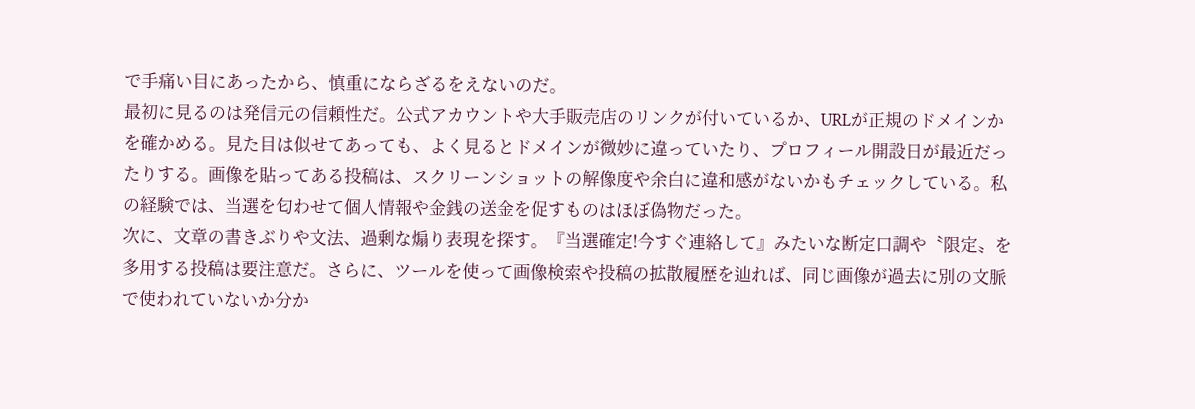で手痛い目にあったから、慎重にならざるをえないのだ。
最初に見るのは発信元の信頼性だ。公式アカウントや大手販売店のリンクが付いているか、URLが正規のドメインかを確かめる。見た目は似せてあっても、よく見るとドメインが微妙に違っていたり、プロフィール開設日が最近だったりする。画像を貼ってある投稿は、スクリーンショットの解像度や余白に違和感がないかもチェックしている。私の経験では、当選を匂わせて個人情報や金銭の送金を促すものはほぼ偽物だった。
次に、文章の書きぶりや文法、過剰な煽り表現を探す。『当選確定!今すぐ連絡して』みたいな断定口調や〝限定〟を多用する投稿は要注意だ。さらに、ツールを使って画像検索や投稿の拡散履歴を辿れば、同じ画像が過去に別の文脈で使われていないか分か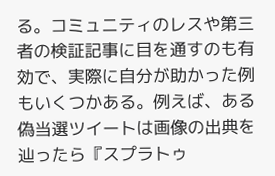る。コミュニティのレスや第三者の検証記事に目を通すのも有効で、実際に自分が助かった例もいくつかある。例えば、ある偽当選ツイートは画像の出典を辿ったら『スプラトゥ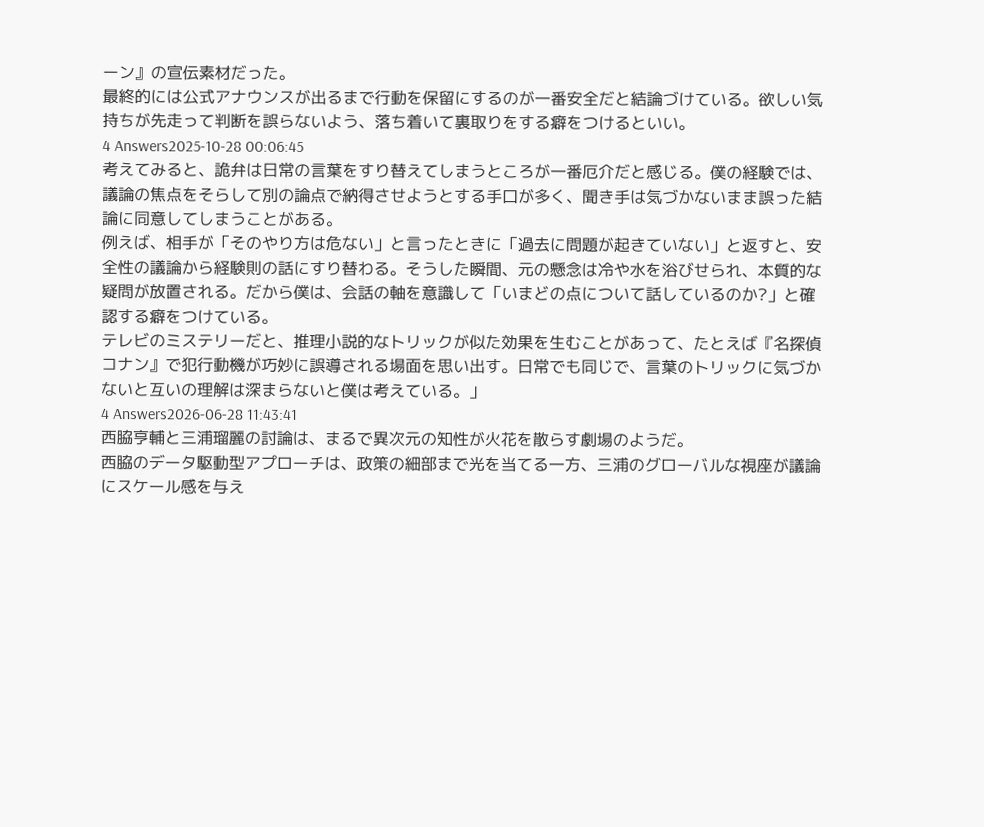ーン』の宣伝素材だった。
最終的には公式アナウンスが出るまで行動を保留にするのが一番安全だと結論づけている。欲しい気持ちが先走って判断を誤らないよう、落ち着いて裏取りをする癖をつけるといい。
4 Answers2025-10-28 00:06:45
考えてみると、詭弁は日常の言葉をすり替えてしまうところが一番厄介だと感じる。僕の経験では、議論の焦点をそらして別の論点で納得させようとする手口が多く、聞き手は気づかないまま誤った結論に同意してしまうことがある。
例えば、相手が「そのやり方は危ない」と言ったときに「過去に問題が起きていない」と返すと、安全性の議論から経験則の話にすり替わる。そうした瞬間、元の懸念は冷や水を浴びせられ、本質的な疑問が放置される。だから僕は、会話の軸を意識して「いまどの点について話しているのか?」と確認する癖をつけている。
テレビのミステリーだと、推理小説的なトリックが似た効果を生むことがあって、たとえば『名探偵コナン』で犯行動機が巧妙に誤導される場面を思い出す。日常でも同じで、言葉のトリックに気づかないと互いの理解は深まらないと僕は考えている。」
4 Answers2026-06-28 11:43:41
西脇亨輔と三浦瑠麗の討論は、まるで異次元の知性が火花を散らす劇場のようだ。
西脇のデータ駆動型アプローチは、政策の細部まで光を当てる一方、三浦のグローバルな視座が議論にスケール感を与え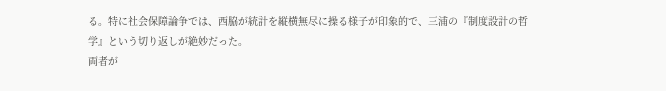る。特に社会保障論争では、西脇が統計を縦横無尽に操る様子が印象的で、三浦の『制度設計の哲学』という切り返しが絶妙だった。
両者が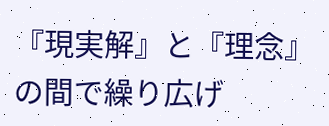『現実解』と『理念』の間で繰り広げ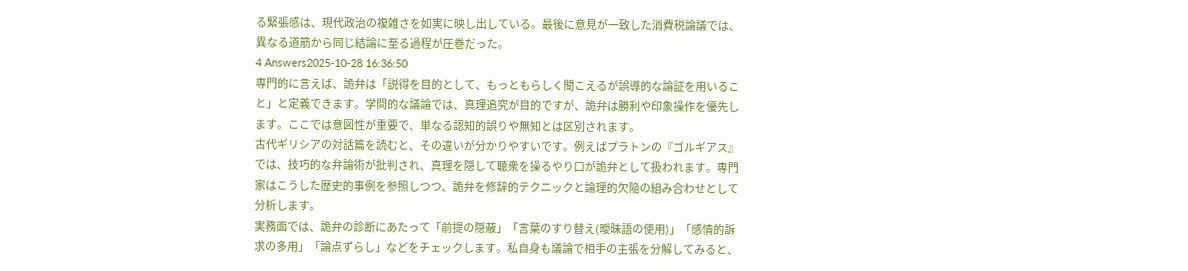る緊張感は、現代政治の複雑さを如実に映し出している。最後に意見が一致した消費税論議では、異なる道筋から同じ結論に至る過程が圧巻だった。
4 Answers2025-10-28 16:36:50
専門的に言えば、詭弁は「説得を目的として、もっともらしく聞こえるが誤導的な論証を用いること」と定義できます。学問的な議論では、真理追究が目的ですが、詭弁は勝利や印象操作を優先します。ここでは意図性が重要で、単なる認知的誤りや無知とは区別されます。
古代ギリシアの対話篇を読むと、その違いが分かりやすいです。例えばプラトンの『ゴルギアス』では、技巧的な弁論術が批判され、真理を隠して聴衆を操るやり口が詭弁として扱われます。専門家はこうした歴史的事例を参照しつつ、詭弁を修辞的テクニックと論理的欠陥の組み合わせとして分析します。
実務面では、詭弁の診断にあたって「前提の隠蔽」「言葉のすり替え(曖昧語の使用)」「感情的訴求の多用」「論点ずらし」などをチェックします。私自身も議論で相手の主張を分解してみると、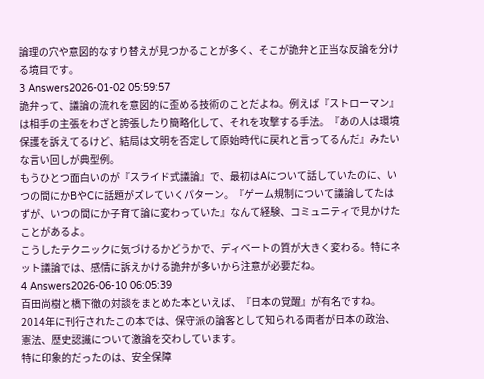論理の穴や意図的なすり替えが見つかることが多く、そこが詭弁と正当な反論を分ける境目です。
3 Answers2026-01-02 05:59:57
詭弁って、議論の流れを意図的に歪める技術のことだよね。例えば『ストローマン』は相手の主張をわざと誇張したり簡略化して、それを攻撃する手法。『あの人は環境保護を訴えてるけど、結局は文明を否定して原始時代に戻れと言ってるんだ』みたいな言い回しが典型例。
もうひとつ面白いのが『スライド式議論』で、最初はAについて話していたのに、いつの間にかBやCに話題がズレていくパターン。『ゲーム規制について議論してたはずが、いつの間にか子育て論に変わっていた』なんて経験、コミュニティで見かけたことがあるよ。
こうしたテクニックに気づけるかどうかで、ディベートの質が大きく変わる。特にネット議論では、感情に訴えかける詭弁が多いから注意が必要だね。
4 Answers2026-06-10 06:05:39
百田尚樹と橋下徹の対談をまとめた本といえば、『日本の覚醒』が有名ですね。2014年に刊行されたこの本では、保守派の論客として知られる両者が日本の政治、憲法、歴史認識について激論を交わしています。
特に印象的だったのは、安全保障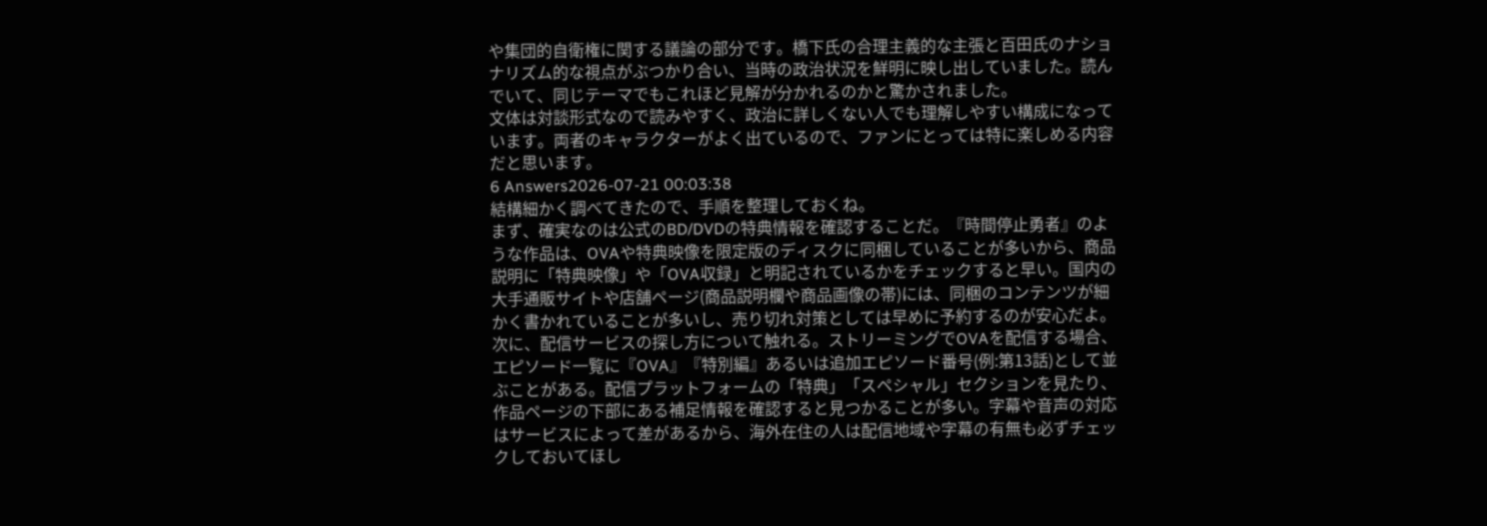や集団的自衛権に関する議論の部分です。橋下氏の合理主義的な主張と百田氏のナショナリズム的な視点がぶつかり合い、当時の政治状況を鮮明に映し出していました。読んでいて、同じテーマでもこれほど見解が分かれるのかと驚かされました。
文体は対談形式なので読みやすく、政治に詳しくない人でも理解しやすい構成になっています。両者のキャラクターがよく出ているので、ファンにとっては特に楽しめる内容だと思います。
6 Answers2026-07-21 00:03:38
結構細かく調べてきたので、手順を整理しておくね。
まず、確実なのは公式のBD/DVDの特典情報を確認することだ。『時間停止勇者』のような作品は、OVAや特典映像を限定版のディスクに同梱していることが多いから、商品説明に「特典映像」や「OVA収録」と明記されているかをチェックすると早い。国内の大手通販サイトや店舗ページ(商品説明欄や商品画像の帯)には、同梱のコンテンツが細かく書かれていることが多いし、売り切れ対策としては早めに予約するのが安心だよ。
次に、配信サービスの探し方について触れる。ストリーミングでOVAを配信する場合、エピソード一覧に『OVA』『特別編』あるいは追加エピソード番号(例:第13話)として並ぶことがある。配信プラットフォームの「特典」「スペシャル」セクションを見たり、作品ページの下部にある補足情報を確認すると見つかることが多い。字幕や音声の対応はサービスによって差があるから、海外在住の人は配信地域や字幕の有無も必ずチェックしておいてほし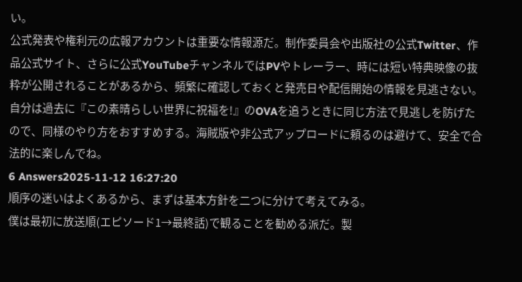い。
公式発表や権利元の広報アカウントは重要な情報源だ。制作委員会や出版社の公式Twitter、作品公式サイト、さらに公式YouTubeチャンネルではPVやトレーラー、時には短い特典映像の抜粋が公開されることがあるから、頻繁に確認しておくと発売日や配信開始の情報を見逃さない。自分は過去に『この素晴らしい世界に祝福を!』のOVAを追うときに同じ方法で見逃しを防げたので、同様のやり方をおすすめする。海賊版や非公式アップロードに頼るのは避けて、安全で合法的に楽しんでね。
6 Answers2025-11-12 16:27:20
順序の迷いはよくあるから、まずは基本方針を二つに分けて考えてみる。
僕は最初に放送順(エピソード1→最終話)で観ることを勧める派だ。製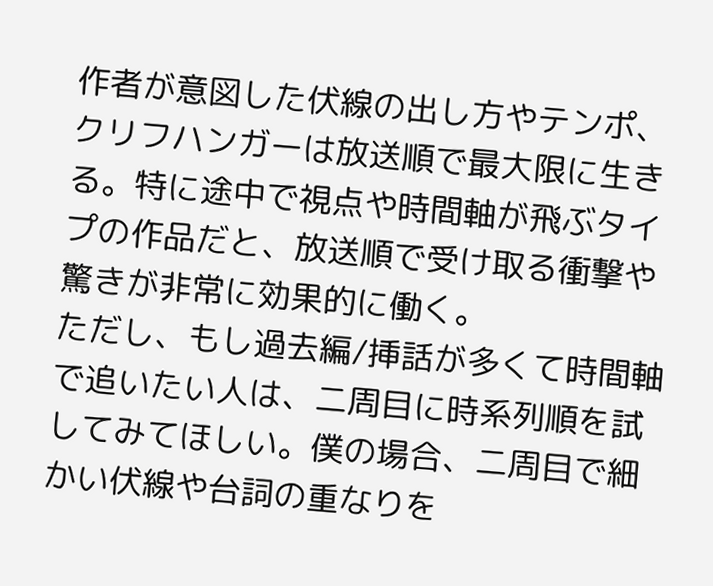作者が意図した伏線の出し方やテンポ、クリフハンガーは放送順で最大限に生きる。特に途中で視点や時間軸が飛ぶタイプの作品だと、放送順で受け取る衝撃や驚きが非常に効果的に働く。
ただし、もし過去編/挿話が多くて時間軸で追いたい人は、二周目に時系列順を試してみてほしい。僕の場合、二周目で細かい伏線や台詞の重なりを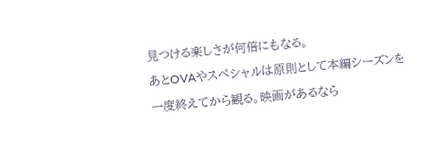見つける楽しさが何倍にもなる。
あとOVAやスペシャルは原則として本編シーズンを一度終えてから観る。映画があるなら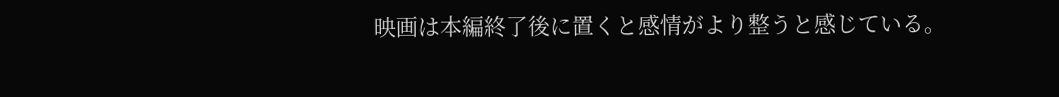映画は本編終了後に置くと感情がより整うと感じている。